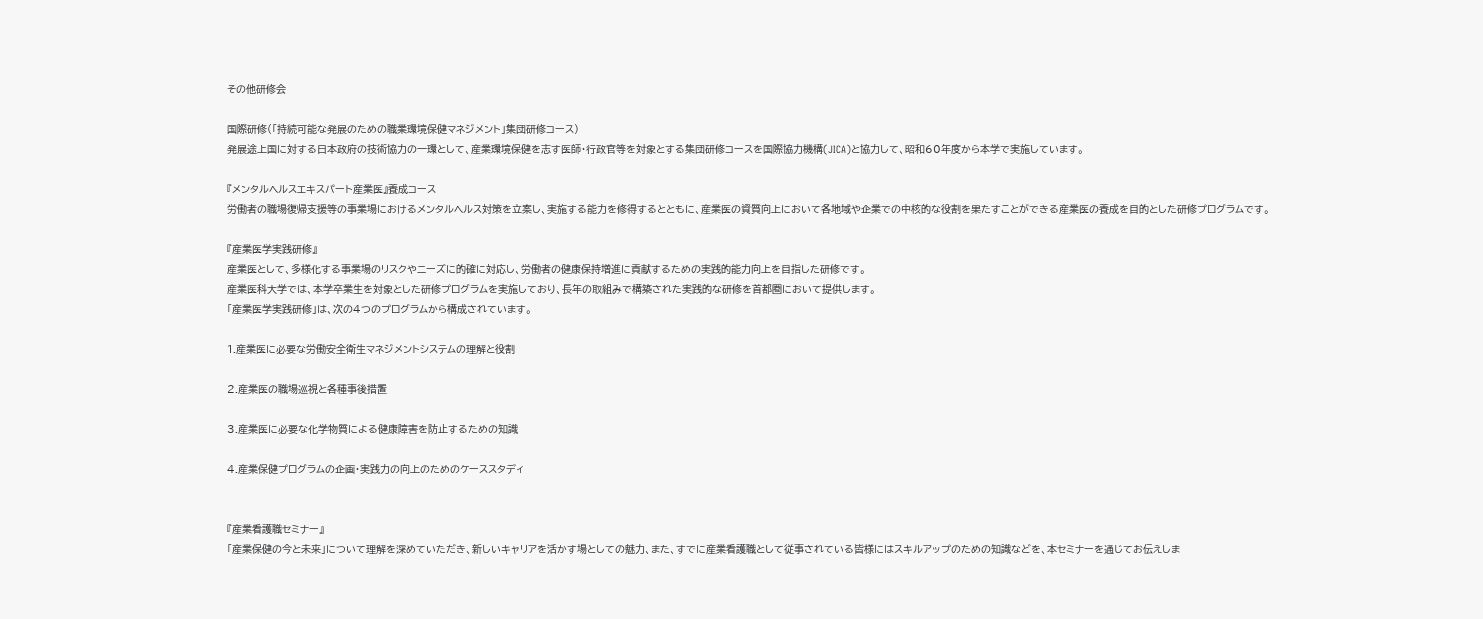その他研修会

国際研修(「持続可能な発展のための職業環境保健マネジメント」集団研修コース)
発展途上国に対する日本政府の技術協力の一環として、産業環境保健を志す医師・行政官等を対象とする集団研修コースを国際協力機構(JICA)と協力して、昭和60年度から本学で実施しています。

『メンタルヘルスエキスパート産業医』養成コース
労働者の職場復帰支援等の事業場におけるメンタルヘルス対策を立案し、実施する能力を修得するとともに、産業医の資質向上において各地域や企業での中核的な役割を果たすことができる産業医の養成を目的とした研修プログラムです。

『産業医学実践研修』
産業医として、多様化する事業場のリスクやニーズに的確に対応し、労働者の健康保持増進に貢献するための実践的能力向上を目指した研修です。
産業医科大学では、本学卒業生を対象とした研修プログラムを実施しており、長年の取組みで構築された実践的な研修を首都圏において提供します。
「産業医学実践研修」は、次の4つのプログラムから構成されています。

1.産業医に必要な労働安全衛生マネジメントシステムの理解と役割

2.産業医の職場巡視と各種事後措置

3.産業医に必要な化学物質による健康障害を防止するための知識

4.産業保健プログラムの企画・実践力の向上のためのケーススタディ


『産業看護職セミナー』
「産業保健の今と未来」について理解を深めていただき、新しいキャリアを活かす場としての魅力、また、すでに産業看護職として従事されている皆様にはスキルアップのための知識などを、本セミナーを通じてお伝えしま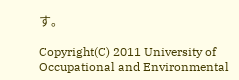す。

Copyright(C) 2011 University of Occupational and Environmental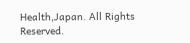Health,Japan. All Rights Reserved.